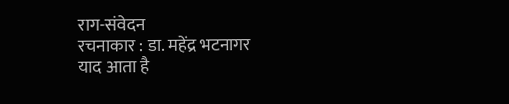राग-संवेदन
रचनाकार : डा. महेंद्र भटनागर
याद आता है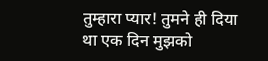तुम्हारा प्यार! तुमने ही दिया था एक दिन मुझको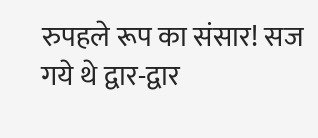रुपहले रूप का संसार! सज गये थे द्वार-द्वार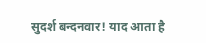सुदर्श बन्दनवार! याद आता है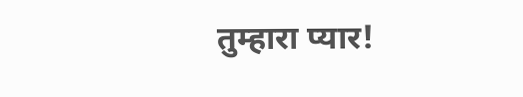तुम्हारा प्यार!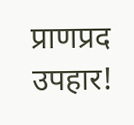प्राणप्रद उपहार!